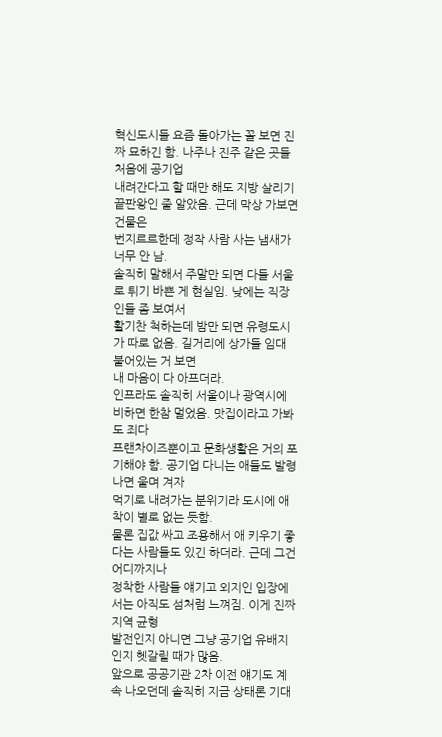혁신도시들 요즘 돌아가는 꼴 보면 진짜 묘하긴 함. 나주나 진주 같은 곳들 처음에 공기업
내려간다고 할 때만 해도 지방 살리기 끝판왕인 줄 알았음. 근데 막상 가보면 건물은
번지르르한데 정작 사람 사는 냄새가 너무 안 남.
솔직히 말해서 주말만 되면 다들 서울로 튀기 바쁜 게 현실임. 낮에는 직장인들 좀 보여서
활기찬 척하는데 밤만 되면 유령도시가 따로 없음. 길거리에 상가들 임대 붙어있는 거 보면
내 마음이 다 아프더라.
인프라도 솔직히 서울이나 광역시에 비하면 한참 멀었음. 맛집이라고 가봐도 죄다
프랜차이즈뿐이고 문화생활은 거의 포기해야 함. 공기업 다니는 애들도 발령 나면 울며 겨자
먹기로 내려가는 분위기라 도시에 애착이 별로 없는 듯함.
물론 집값 싸고 조용해서 애 키우기 좋다는 사람들도 있긴 하더라. 근데 그건 어디까지나
정착한 사람들 얘기고 외지인 입장에서는 아직도 섬처럼 느껴짐. 이게 진짜 지역 균형
발전인지 아니면 그냥 공기업 유배지인지 헷갈릴 때가 많음.
앞으로 공공기관 2차 이전 얘기도 계속 나오던데 솔직히 지금 상태론 기대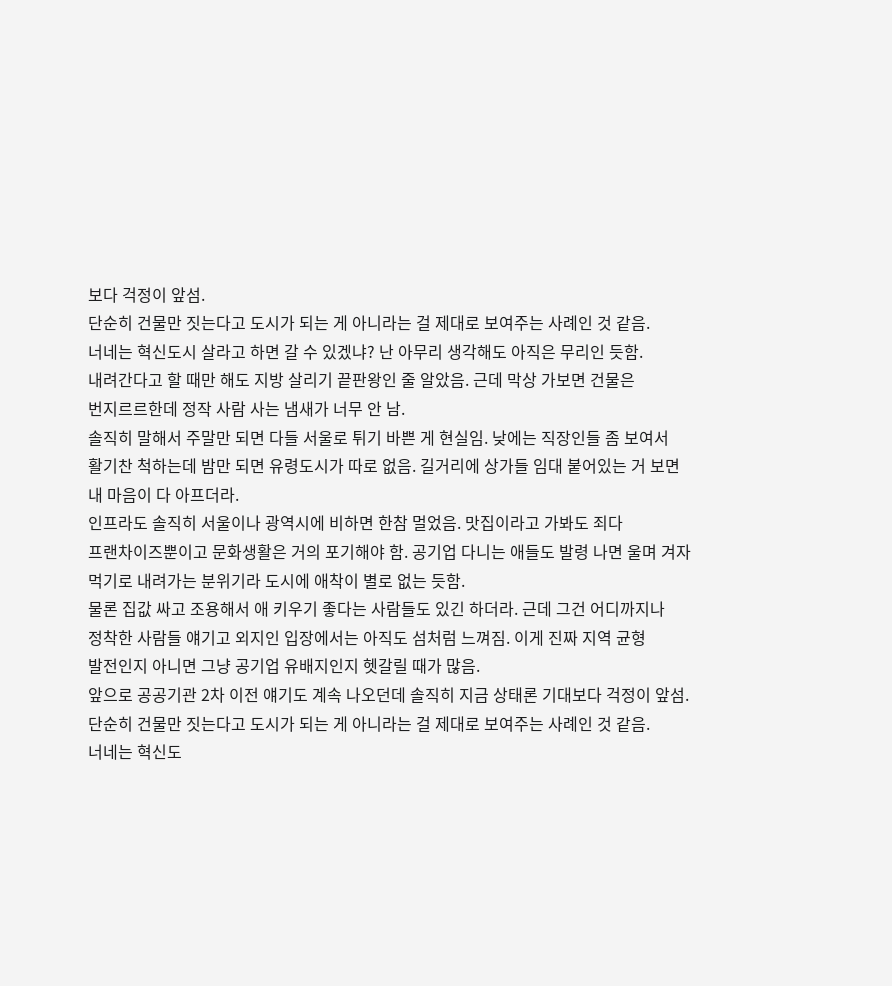보다 걱정이 앞섬.
단순히 건물만 짓는다고 도시가 되는 게 아니라는 걸 제대로 보여주는 사례인 것 같음.
너네는 혁신도시 살라고 하면 갈 수 있겠냐? 난 아무리 생각해도 아직은 무리인 듯함.
내려간다고 할 때만 해도 지방 살리기 끝판왕인 줄 알았음. 근데 막상 가보면 건물은
번지르르한데 정작 사람 사는 냄새가 너무 안 남.
솔직히 말해서 주말만 되면 다들 서울로 튀기 바쁜 게 현실임. 낮에는 직장인들 좀 보여서
활기찬 척하는데 밤만 되면 유령도시가 따로 없음. 길거리에 상가들 임대 붙어있는 거 보면
내 마음이 다 아프더라.
인프라도 솔직히 서울이나 광역시에 비하면 한참 멀었음. 맛집이라고 가봐도 죄다
프랜차이즈뿐이고 문화생활은 거의 포기해야 함. 공기업 다니는 애들도 발령 나면 울며 겨자
먹기로 내려가는 분위기라 도시에 애착이 별로 없는 듯함.
물론 집값 싸고 조용해서 애 키우기 좋다는 사람들도 있긴 하더라. 근데 그건 어디까지나
정착한 사람들 얘기고 외지인 입장에서는 아직도 섬처럼 느껴짐. 이게 진짜 지역 균형
발전인지 아니면 그냥 공기업 유배지인지 헷갈릴 때가 많음.
앞으로 공공기관 2차 이전 얘기도 계속 나오던데 솔직히 지금 상태론 기대보다 걱정이 앞섬.
단순히 건물만 짓는다고 도시가 되는 게 아니라는 걸 제대로 보여주는 사례인 것 같음.
너네는 혁신도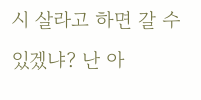시 살라고 하면 갈 수 있겠냐? 난 아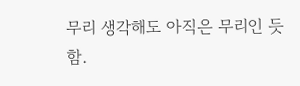무리 생각해도 아직은 무리인 듯함.